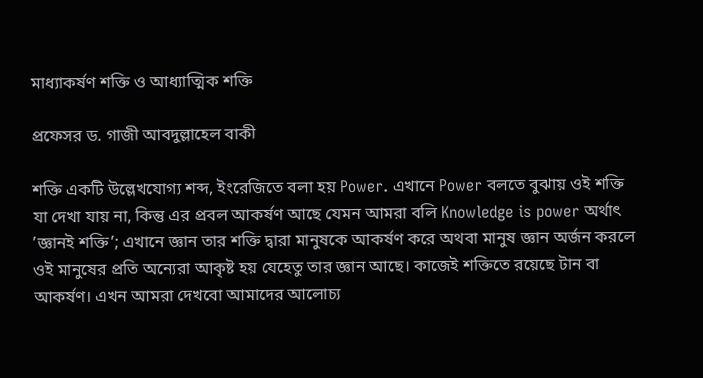মাধ্যাকর্ষণ শক্তি ও আধ্যাত্মিক শক্তি

প্রফেসর ড. গাজী আবদুল্লাহেল বাকী

শক্তি একটি উল্লেখযোগ্য শব্দ, ইংরেজিতে বলা হয় Power. এখানে Power বলতে বুঝায় ওই শক্তি যা দেখা যায় না, কিন্তু এর প্রবল আকর্ষণ আছে যেমন আমরা বলি Knowledge is power অর্থাৎ ’জ্ঞানই শক্তি’; এখানে জ্ঞান তার শক্তি দ্বারা মানুষকে আকর্ষণ করে অথবা মানুষ জ্ঞান অর্জন করলে ওই মানুষের প্রতি অন্যেরা আকৃষ্ট হয় যেহেতু তার জ্ঞান আছে। কাজেই শক্তিতে রয়েছে টান বা আকর্ষণ। এখন আমরা দেখবো আমাদের আলোচ্য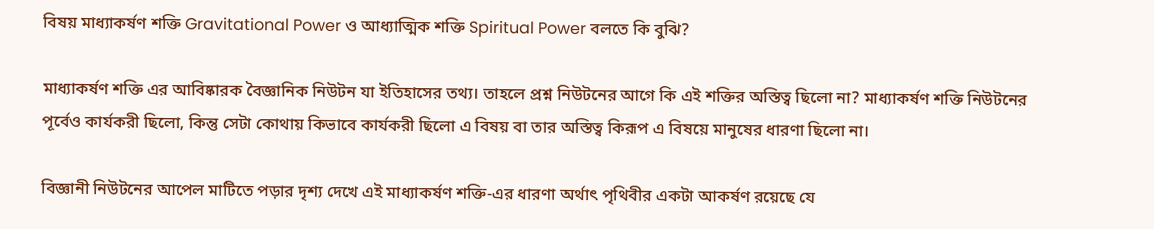বিষয় মাধ্যাকর্ষণ শক্তি Gravitational Power ও আধ্যাত্মিক শক্তি Spiritual Power বলতে কি বুঝি?

মাধ্যাকর্ষণ শক্তি এর আবিষ্কারক বৈজ্ঞানিক নিউটন যা ইতিহাসের তথ্য। তাহলে প্রশ্ন নিউটনের আগে কি এই শক্তির অস্তিত্ব ছিলো না? মাধ্যাকর্ষণ শক্তি নিউটনের পূর্বেও কার্যকরী ছিলো, কিন্তু সেটা কোথায় কিভাবে কার্যকরী ছিলো এ বিষয় বা তার অস্তিত্ব কিরূপ এ বিষয়ে মানুষের ধারণা ছিলো না।

বিজ্ঞানী নিউটনের আপেল মাটিতে পড়ার দৃশ্য দেখে এই মাধ্যাকর্ষণ শক্তি-এর ধারণা অর্থাৎ পৃথিবীর একটা আকর্ষণ রয়েছে যে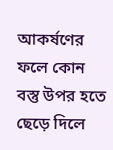আকর্ষণের ফলে কোন বস্তু উপর হতে ছেড়ে দিলে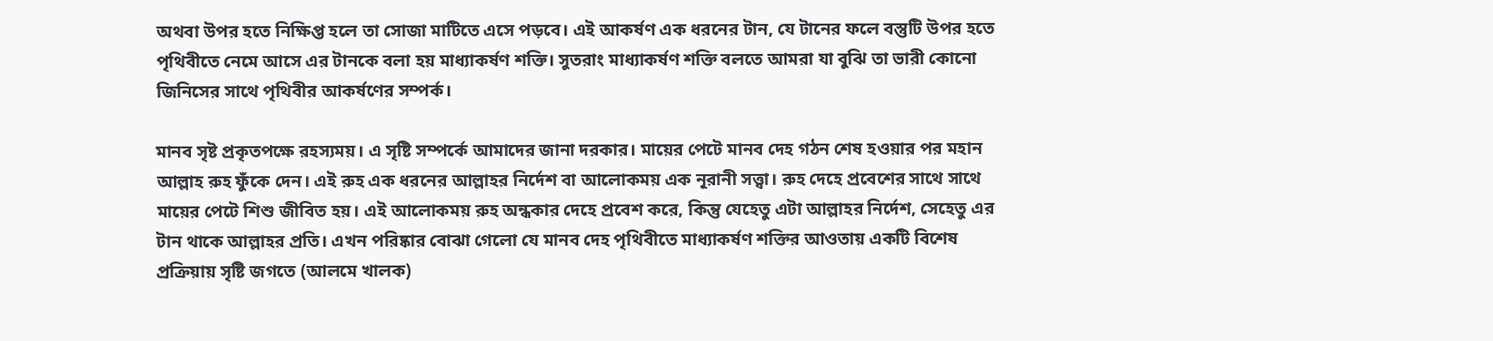অথবা উপর হতে নিক্ষিপ্ত হলে তা সোজা মাটিতে এসে পড়বে। এই আকর্ষণ এক ধরনের টান, যে টানের ফলে বস্তুটি উপর হতে পৃথিবীতে নেমে আসে এর টানকে বলা হয় মাধ্যাকর্ষণ শক্তি। সুতরাং মাধ্যাকর্ষণ শক্তি বলতে আমরা যা বুঝি তা ভারী কোনো জিনিসের সাথে পৃথিবীর আকর্ষণের সম্পর্ক।

মানব সৃষ্ট প্রকৃতপক্ষে রহস্যময়। এ সৃষ্টি সম্পর্কে আমাদের জানা দরকার। মায়ের পেটে মানব দেহ গঠন শেষ হওয়ার পর মহান আল্লাহ রুহ ফুঁকে দেন। এই রুহ এক ধরনের আল্লাহর নির্দেশ বা আলোকময় এক নূরানী সত্ত্বা। রুহ দেহে প্রবেশের সাথে সাথে মায়ের পেটে শিশু জীবিত হয়। এই আলোকময় রুহ অন্ধকার দেহে প্রবেশ করে, কিন্তু যেহেতু এটা আল্লাহর নির্দেশ, সেহেতু এর টান থাকে আল্লাহর প্রতি। এখন পরিষ্কার বোঝা গেলো যে মানব দেহ পৃথিবীতে মাধ্যাকর্ষণ শক্তির আওতায় একটি বিশেষ প্রক্রিয়ায় সৃষ্টি জগতে (আলমে খালক)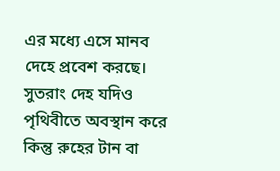এর মধ্যে এসে মানব দেহে প্রবেশ করছে। সুতরাং দেহ যদিও পৃথিবীতে অবস্থান করে কিন্তু রুহের টান বা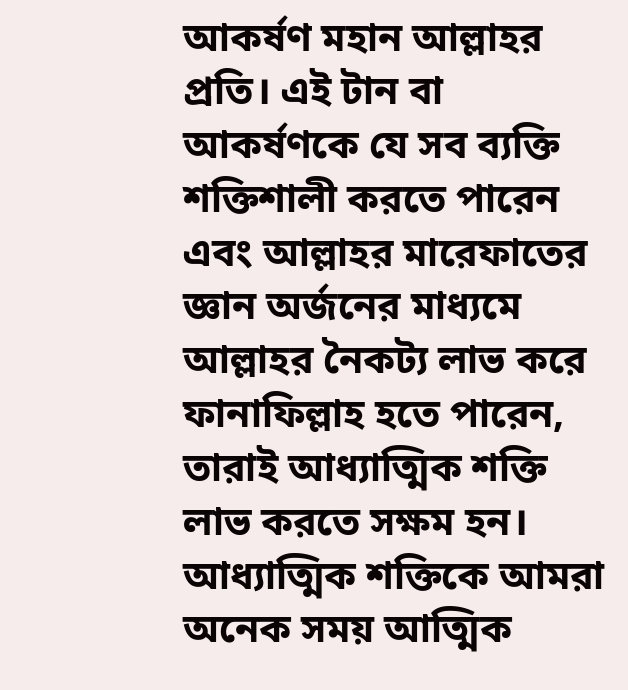আকর্ষণ মহান আল্লাহর প্রতি। এই টান বা আকর্ষণকে যে সব ব্যক্তি শক্তিশালী করতে পারেন এবং আল্লাহর মারেফাতের জ্ঞান অর্জনের মাধ্যমে আল্লাহর নৈকট্য লাভ করে ফানাফিল্লাহ হতে পারেন, তারাই আধ্যাত্মিক শক্তি লাভ করতে সক্ষম হন। আধ্যাত্মিক শক্তিকে আমরা অনেক সময় আত্মিক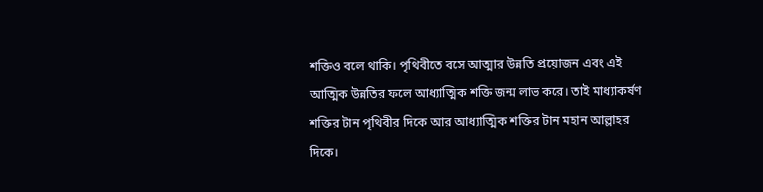শক্তিও বলে থাকি। পৃথিবীতে বসে আত্মার উন্নতি প্রয়োজন এবং এই আত্মিক উন্নতির ফলে আধ্যাত্মিক শক্তি জন্ম লাভ করে। তাই মাধ্যাকর্ষণ শক্তির টান পৃথিবীর দিকে আর আধ্যাত্মিক শক্তির টান মহান আল্লাহর দিকে।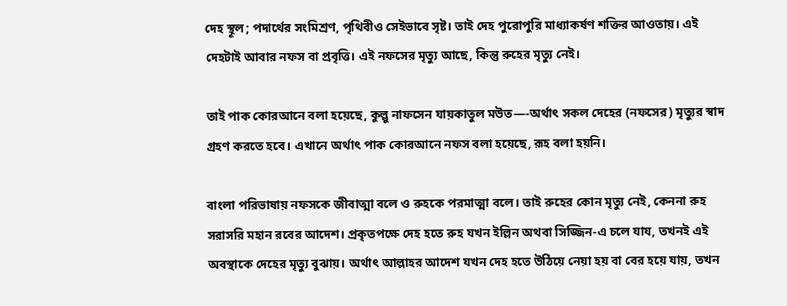দেহ স্থূল; পদার্থের সংমিশ্রণ, পৃথিবীও সেইভাবে সৃষ্ট। তাই দেহ পুরোপুরি মাধ্যাকর্ষণ শক্তির আওতায়। এই দেহটাই আবার নফস বা প্রবৃত্তি। এই নফসের মৃত্যু আছে, কিন্তু রুহের মৃত্যু নেই।

তাই পাক কোরআনে বলা হয়েছে, কুল্লু নাফসেন যায়কাতুল মউত—-অর্থাৎ সকল দেহের (নফসের) মৃত্যুর স্বাদ গ্রহণ করতে হবে। এখানে অর্থাৎ পাক কোরআনে নফস বলা হয়েছে, রূহ বলা হয়নি।

বাংলা পরিভাষায় নফসকে জীবাত্মা বলে ও রুহকে পরমাত্মা বলে। তাই রুহের কোন মৃত্যু নেই, কেননা রুহ সরাসরি মহান রবের আদেশ। প্রকৃতপক্ষে দেহ হতে রুহ যখন ইল্লিন অথবা সিজ্জিন-এ চলে যায, তখনই এই অবস্থাকে দেহের মৃত্যু বুঝায়। অর্থাৎ আল্লাহর আদেশ যখন দেহ হতে উঠিয়ে নেয়া হয় বা বের হয়ে যায়, তখন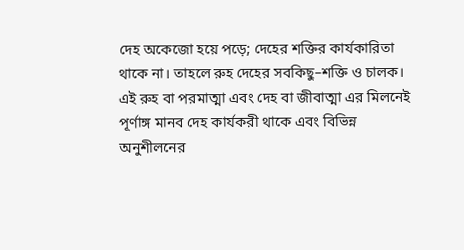দেহ অকেজো হয়ে পড়ে; দেহের শক্তির কার্যকারিতা থাকে না। তাহলে রুহ দেহের সবকিছু–শক্তি ও চালক। এই রুহ বা পরমাত্মা এবং দেহ বা জীবাত্মা এর মিলনেই পূর্ণাঙ্গ মানব দেহ কার্যকরী থাকে এবং বিভিন্ন অনুশীলনের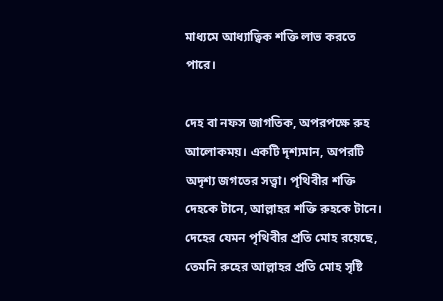মাধ্যমে আধ্যাত্বিক শক্তি লাভ করতে পারে।

দেহ বা নফস জাগতিক, অপরপক্ষে রুহ আলোকময়। একটি দৃশ্যমান, অপরটি অদৃশ্য জগতের সত্ত্বা। পৃথিবীর শক্তি দেহকে টানে, আল্লাহর শক্তি রুহকে টানে। দেহের যেমন পৃথিবীর প্রতি মোহ রয়েছে, তেমনি রুহের আল্লাহর প্রতি মোহ সৃষ্টি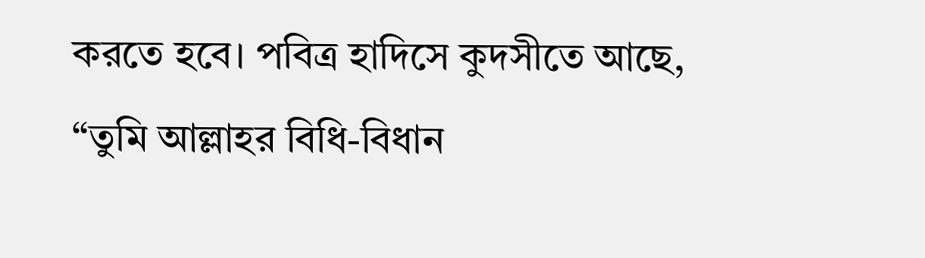করতে হবে। পবিত্র হাদিসে কুদসীতে আছে, “তুমি আল্লাহর বিধি-বিধান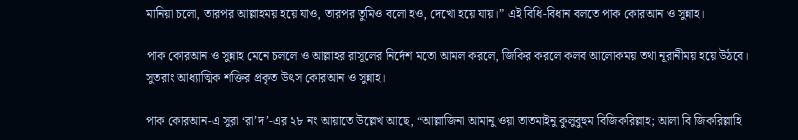মানিয়া চলো, তারপর আল্লাহময় হয়ে যাও, তারপর তুমিও বলো হও, দেখো হয়ে যায়।” এই বিধি-বিধান বলতে পাক কোরআন ও সুন্নাহ।

পাক কোরআন ও সুন্নাহ মেনে চললে ও আল্লাহর রাসূলের নির্দেশ মতো আমল করলে, জিকির করলে কলব আলোকময় তথা নূরানীময় হয়ে উঠবে। সুতরাং আধ্যাত্মিক শক্তির প্রকৃত উৎস কোরআন ও সুন্নাহ।

পাক কোরআন-এ সুরা ‘রা’দ’-এর ২৮ নং আয়াতে উল্লেখ আছে, “আল্লাজিনা আমানু ওয়া তাতমাইনু কুলুবুহুম বিজিকরিল্লাহ; আলা বি জিকরিল্লাহি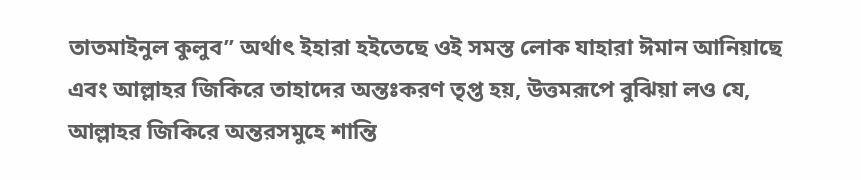তাতমাইনুল কুলুব” অর্থাৎ ইহারা হইতেছে ওই সমস্ত লোক যাহারা ঈমান আনিয়াছে এবং আল্লাহর জিকিরে তাহাদের অন্তঃকরণ তৃপ্ত হয়, উত্তমরূপে বুঝিয়া লও যে, আল্লাহর জিকিরে অন্তরসমুহে শান্তি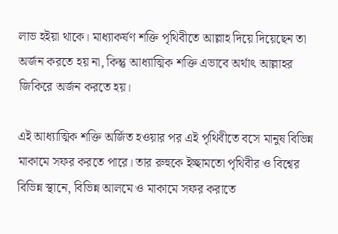লাভ হইয়া থাকে। মাধ্যাকর্ষণ শক্তি পৃথিবীতে আল্লাহ দিয়ে দিয়েছেন তা অর্জন করতে হয় না, কিন্তু আধ্যাত্মিক শক্তি এভাবে অর্থাৎ আল্লাহর জিকিরে অর্জন করতে হয়।

এই আধ্যাত্মিক শক্তি অর্জিত হওয়ার পর এই পৃথিবীতে বসে মানুষ বিভিন্ন মাকামে সফর করতে পারে। তার রুহুকে ইচ্ছামতো পৃথিবীর ও বিশ্বের বিভিন্ন স্থানে, বিভিন্ন আলমে ও মাকামে সফর করাতে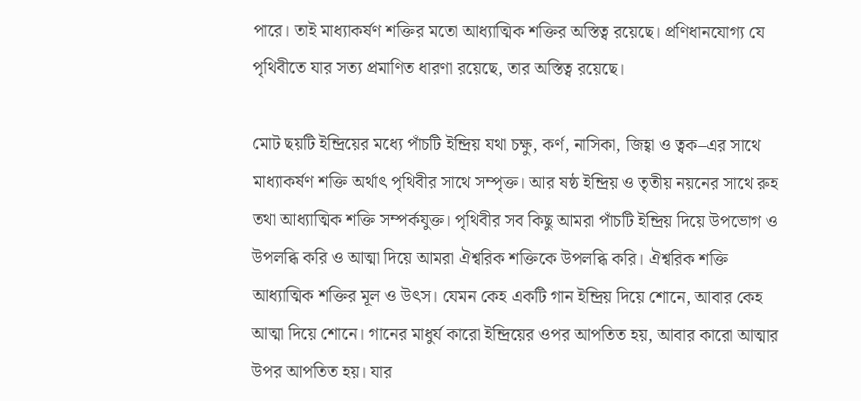পারে। তাই মাধ্যাকর্ষণ শক্তির মতো আধ্যাত্মিক শক্তির অস্তিত্ব রয়েছে। প্রণিধানযোগ্য যে পৃথিবীতে যার সত্য প্রমাণিত ধারণা রয়েছে, তার অস্তিত্ব রয়েছে।

মোট ছয়টি ইন্দ্রিয়ের মধ্যে পাঁচটি ইন্দ্রিয় যথা চক্ষু, কর্ণ, নাসিকা, জিহ্বা ও ত্বক–এর সাথে মাধ্যাকর্ষণ শক্তি অর্থাৎ পৃথিবীর সাথে সম্পৃক্ত। আর ষষ্ঠ ইন্দ্রিয় ও তৃতীয় নয়নের সাথে রুহ তথা আধ্যাত্মিক শক্তি সম্পর্কযুক্ত। পৃথিবীর সব কিছু আমরা পাঁচটি ইন্দ্রিয় দিয়ে উপভোগ ও উপলব্ধি করি ও আত্মা দিয়ে আমরা ঐশ্বরিক শক্তিকে উপলব্ধি করি। ঐশ্বরিক শক্তি আধ্যাত্মিক শক্তির মূল ও উৎস। যেমন কেহ একটি গান ইন্দ্রিয় দিয়ে শোনে, আবার কেহ আত্মা দিয়ে শোনে। গানের মাধুর্য কারো ইন্দ্রিয়ের ওপর আপতিত হয়, আবার কারো আত্মার উপর আপতিত হয়। যার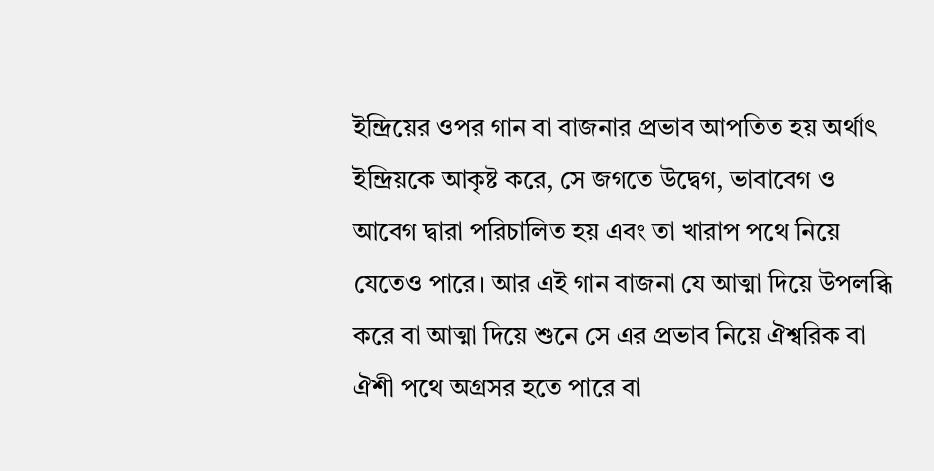ইন্দ্রিয়ের ওপর গান বা বাজনার প্রভাব আপতিত হয় অর্থাৎ ইন্দ্রিয়কে আকৃষ্ট করে, সে জগতে উদ্বেগ, ভাবাবেগ ও আবেগ দ্বারা পরিচালিত হয় এবং তা খারাপ পথে নিয়ে যেতেও পারে। আর এই গান বাজনা যে আত্মা দিয়ে উপলব্ধি করে বা আত্মা দিয়ে শুনে সে এর প্রভাব নিয়ে ঐশ্বরিক বা ঐশী পথে অগ্রসর হতে পারে বা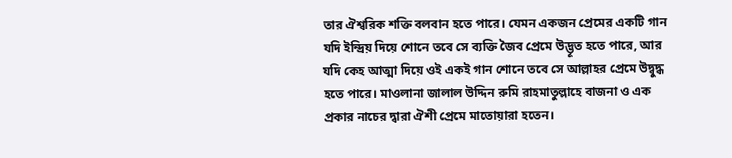তার ঐশ্বরিক শক্তি বলবান হতে পারে। যেমন একজন প্রেমের একটি গান যদি ইন্দ্রিয় দিয়ে শোনে তবে সে ব্যক্তি জৈব প্রেমে উদ্ভূত হতে পারে, আর যদি কেহ আত্মা দিয়ে ওই একই গান শোনে তবে সে আল্লাহর প্রেমে উদ্বুদ্ধ হতে পারে। মাওলানা জালাল উদ্দিন রুমি রাহমাতুল্লাহে বাজনা ও এক প্রকার নাচের দ্বারা ঐশী প্রেমে মাতোয়ারা হতেন।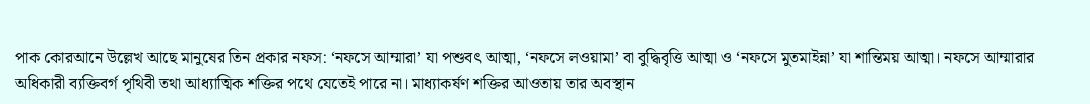পাক কোরআনে উল্লেখ আছে মানুষের তিন প্রকার নফস: ‘নফসে আম্মারা’ যা পশুবৎ আত্মা, ‘নফসে লওয়ামা’ বা বুদ্ধিবৃত্তি আত্মা ও ‘নফসে মুতমাইন্না’ যা শান্তিময় আত্মা। নফসে আম্মারার অধিকারী ব্যক্তিবর্গ পৃথিবী তথা আধ্যাত্মিক শক্তির পথে যেতেই পারে না। মাধ্যাকর্ষণ শক্তির আওতায় তার অবস্থান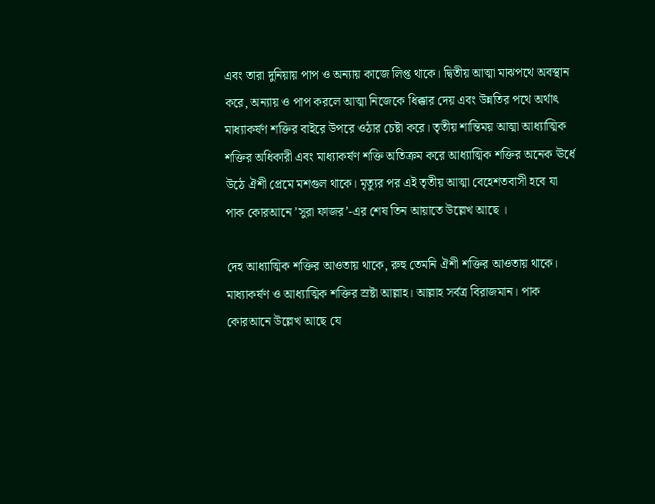এবং তারা দুনিয়ায় পাপ ও অন্যায় কাজে লিপ্ত থাকে। দ্বিতীয় আত্মা মাঝপথে অবস্থান করে, অন্যায় ও পাপ করলে আত্মা নিজেকে ধিক্কার দেয় এবং উন্নতির পথে অর্থাৎ মাধ্যাকর্ষণ শক্তির বাইরে উপরে ওঠার চেষ্টা করে। তৃতীয় শান্তিময় আত্মা আধ্যাত্মিক শক্তির অধিকারী এবং মাধ্যাকর্ষণ শক্তি অতিক্রম করে আধ্যাত্মিক শক্তির অনেক ঊর্ধে উঠে ঐশী প্রেমে মশগুল থাকে। মৃত্যুর পর এই তৃতীয় আত্মা বেহেশতবাসী হবে যা পাক কোরআনে ’সুরা ফাজর’-এর শেষ তিন আয়াতে উল্লেখ আছে ।

দেহ আধ্যাত্মিক শক্তির আওতায় থাকে, রুহু তেমনি ঐশী শক্তির আওতায় থাকে। মাধ্যাকর্ষণ ও আধ্যাত্মিক শক্তির স্রষ্টা আল্লাহ। আল্লাহ সর্বত্র বিরাজমান। পাক কোরআনে উল্লেখ আছে যে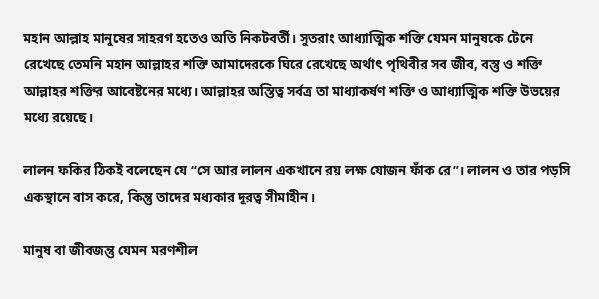মহান আল্লাহ মানুষের সাহরগ হতেও অতি নিকটবর্তী। সুতরাং আধ্যাত্মিক শক্তি যেমন মানুষকে টেনে রেখেছে তেমনি মহান আল্লাহর শক্তি আমাদেরকে ঘিরে রেখেছে অর্থাৎ পৃথিবীর সব জীব, বস্তু ও শক্তি আল্লাহর শক্তির আবেষ্টনের মধ্যে। আল্লাহর অস্তিত্ব সর্বত্র তা মাধ্যাকর্ষণ শক্তি ও আধ্যাত্মিক শক্তি উভয়ের মধ্যে রয়েছে।

লালন ফকির ঠিকই বলেছেন যে “সে আর লালন একখানে রয় লক্ষ যোজন ফাঁক রে”। লালন ও তার পড়সি একস্থানে বাস করে, কিন্তু তাদের মধ্যকার দূরত্ব সীমাহীন।

মানুষ বা জীবজন্তু যেমন মরণশীল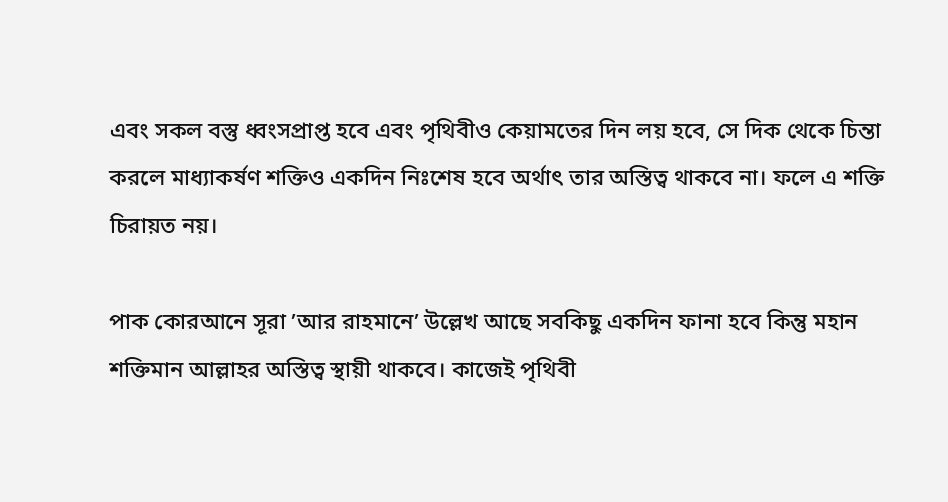এবং সকল বস্তু ধ্বংসপ্রাপ্ত হবে এবং পৃথিবীও কেয়ামতের দিন লয় হবে, সে দিক থেকে চিন্তা করলে মাধ্যাকর্ষণ শক্তিও একদিন নিঃশেষ হবে অর্থাৎ তার অস্তিত্ব থাকবে না। ফলে এ শক্তি চিরায়ত নয়।

পাক কোরআনে সূরা ’আর রাহমানে’ উল্লেখ আছে সবকিছু একদিন ফানা হবে কিন্তু মহান শক্তিমান আল্লাহর অস্তিত্ব স্থায়ী থাকবে। কাজেই পৃথিবী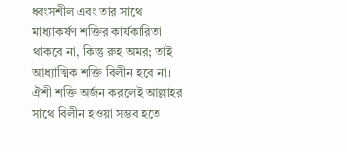ধ্বংসশীল এবং তার সাথে মাধ্যাকর্ষণ শক্তির কার্যকারিতা থাকবে না, কিন্তু রুহ অমর; তাই আধ্যাত্মিক শক্তি বিলীন হবে না। ঐশী শক্তি অর্জন করলেই আল্লাহর সাথে বিলীন হওয়া সম্ভব হতে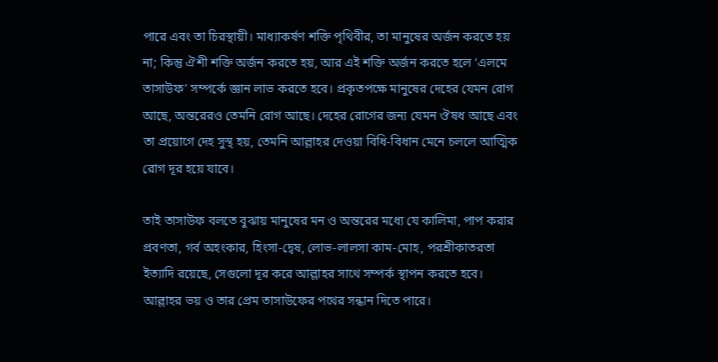পারে এবং তা চিরস্থায়ী। মাধ্যাকর্ষণ শক্তি পৃথিবীর, তা মানুষের অর্জন করতে হয় না; কিন্তু ঐশী শক্তি অর্জন করতে হয়, আর এই শক্তি অর্জন করতে হলে ‘এলমে তাসাউফ’ সম্পর্কে জ্ঞান লাভ করতে হবে। প্রকৃতপক্ষে মানুষের দেহের যেমন রোগ আছে, অন্তরেরও তেমনি রোগ আছে। দেহের রোগের জন্য যেমন ঔষধ আছে এবং তা প্রয়োগে দেহ সুস্থ হয়, তেমনি আল্লাহর দেওয়া বিধি-বিধান মেনে চললে আত্মিক রোগ দূর হয়ে যাবে।

তাই তাসাউফ বলতে বুঝায় মানুষের মন ও অন্তরের মধ্যে যে কালিমা, পাপ করার প্রবণতা, গর্ব অহংকার, হিংসা-দ্বেষ, লোভ-লালসা কাম-মোহ, পরশ্রীকাতরতা ইত্যাদি রয়েছে, সেগুলো দূর করে আল্লাহর সাথে সম্পর্ক স্থাপন করতে হবে। আল্লাহর ভয় ও তার প্রেম তাসাউফের পথের সন্ধান দিতে পারে।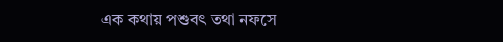এক কথায় পশুবৎ তথা নফসে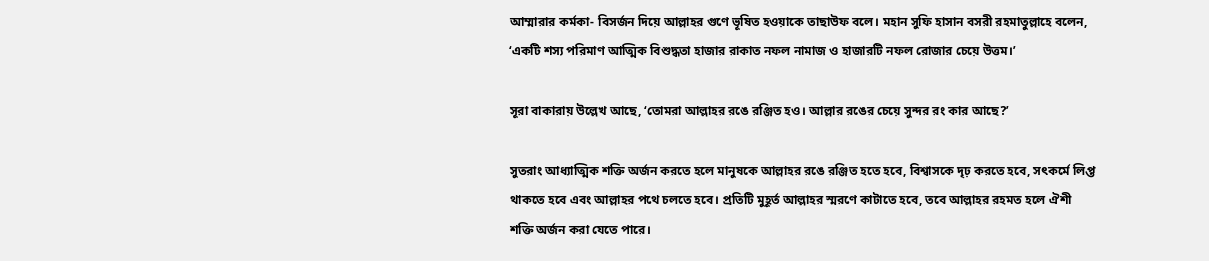আম্মারার কর্মকা- বিসর্জন দিয়ে আল্লাহর গুণে ভূষিত হওয়াকে তাছাউফ বলে। মহান সুফি হাসান বসরী রহমাতুল্লাহে বলেন, ‘একটি শস্য পরিমাণ আত্মিক বিশুদ্ধতা হাজার রাকাত নফল নামাজ ও হাজারটি নফল রোজার চেয়ে উত্তম।’

সূরা বাকারায় উল্লেখ আছে, ‘তোমরা আল্লাহর রঙে রঞ্জিত হও। আল্লার রঙের চেয়ে সুন্দর রং কার আছে?’

সুতরাং আধ্যাত্মিক শক্তি অর্জন করতে হলে মানুষকে আল্লাহর রঙে রঞ্জিত হতে হবে, বিশ্বাসকে দৃঢ় করতে হবে, সৎকর্মে লিপ্ত থাকতে হবে এবং আল্লাহর পথে চলতে হবে। প্রতিটি মুহূর্ত আল্লাহর স্মরণে কাটাতে হবে, তবে আল্লাহর রহমত হলে ঐশী শক্তি অর্জন করা যেতে পারে।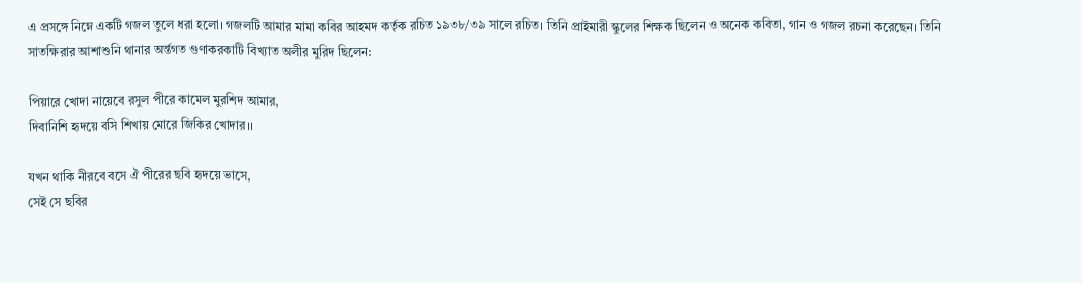এ প্রসঙ্গে নিম্নে একটি গজল তুলে ধরা হলো। গজলটি আমার মামা কবির আহমদ কর্তৃক রচিত ১৯৩৮/৩৯ সালে রচিত। তিনি প্রাইমারী স্কুলের শিক্ষক ছিলেন ও অনেক কবিতা, গান ও গজল রচনা করেছেন। তিনি সাতক্ষিরার আশাশুনি থানার অর্ন্তগত গুণাকরকাটি বিখ্যাত অলীর মুরিদ ছিলেন:

পিয়ারে খোদা নায়েবে রসুল পীরে কামেল মুরশিদ আমার,
দিবানিশি হৃদয়ে বসি শিখায় মোরে জিকির খোদার।।

যখন থাকি নীরবে বসে ঐ পীরের ছবি হৃদয়ে ভাসে,
সেই সে ছবির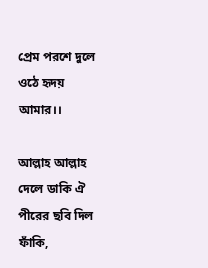প্রেম পরশে দুলে ওঠে হৃদয় আমার।।

আল্লাহ আল্লাহ দেলে ডাকি ঐ পীরের ছবি দিল ফাঁকি,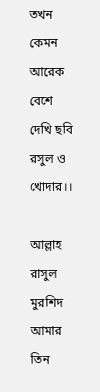তখন কেমন আরেক বেশে দেখি ছবি রসুল ও খোদার।।

আল্লাহ রাসুল মুরশিদ আমার তিন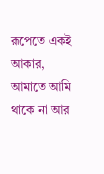রূপেতে একই আকার,
আমাতে আমি থাকে না আর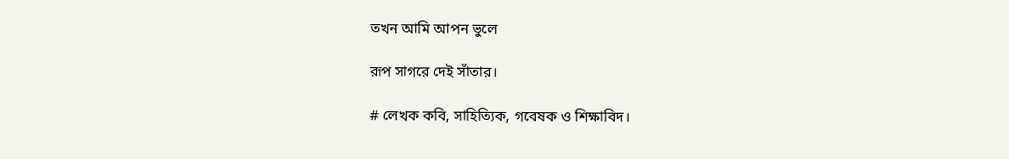তখন আমি আপন ভুলে

রূপ সাগরে দেই সাঁতার।

# লেখক কবি, সাহিত্যিক, গবেষক ও শিক্ষাবিদ।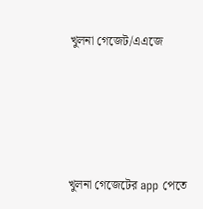খুলনা গেজেট/এএজে




খুলনা গেজেটের app পেতে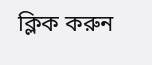ক্লিক করুন